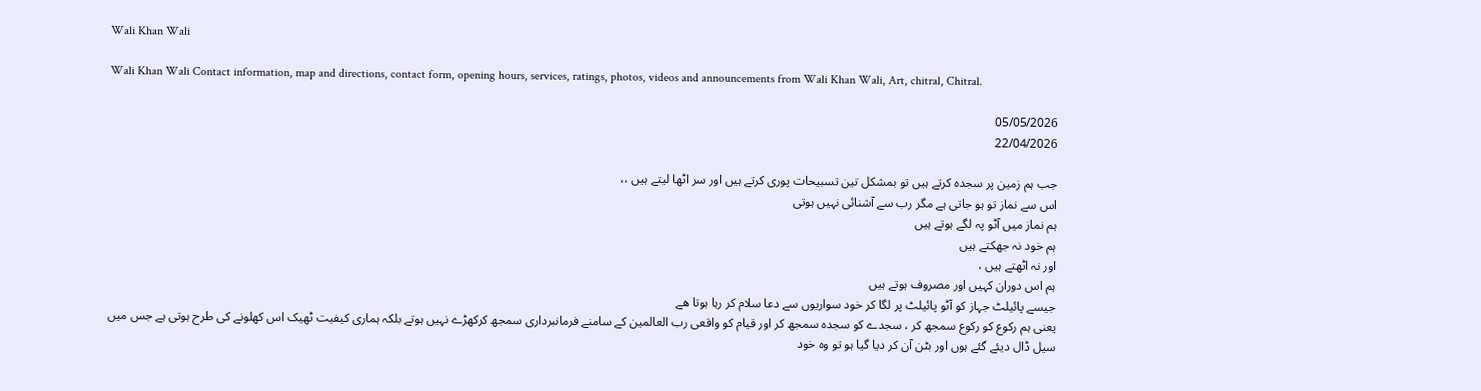Wali Khan Wali

Wali Khan Wali Contact information, map and directions, contact form, opening hours, services, ratings, photos, videos and announcements from Wali Khan Wali, Art, chitral, Chitral.

05/05/2026
22/04/2026

جب ہم زمین پر سجدہ کرتے ہیں تو بمشکل تین تسبیحات پوری کرتے ہیں اور سر اٹھا لیتے ہیں ،،
اس سے نماز تو ہو جاتی ہے مگر رب سے آشنائی نہیں ہوتی
ہم نماز میں آٹو پہ لگے ہوتے ہیں
ہم خود نہ جھکتے ہیں
اور نہ اٹھتے ہیں ،
ہم اس دوران کہیں اور مصروف ہوتے ہیں
جیسے پائیلٹ جہاز کو آٹو پائیلٹ پر لگا کر خود سواریوں سے دعا سلام کر رہا ہوتا ھے
یعنی ہم رکوع کو رکوع سمجھ کر ، سجدے کو سجدہ سمجھ کر اور قیام کو واقعی رب العالمین کے سامنے فرمانبرداری سمجھ کرکھڑے نہیں ہوتے بلکہ ہماری کیفیت ٹھیک اس کھلونے کی طرح ہوتی ہے جس میں سیل ڈال دیئے گئے ہوں اور بٹن آن کر دیا گیا ہو تو وہ خود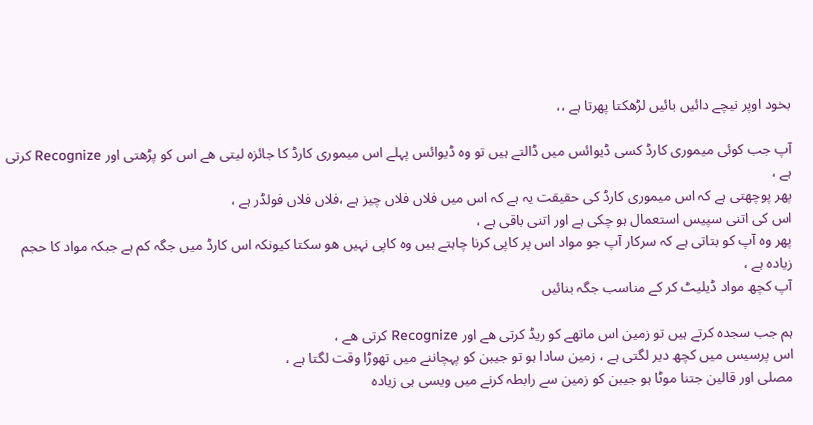بخود اوپر نیچے دائیں بائیں لڑھکتا پھرتا ہے ،،

آپ جب کوئی میموری کارڈ کسی ڈیوائس میں ڈالتے ہیں تو وہ ڈیوائس پہلے اس میموری کارڈ کا جائزہ لیتی ھے اس کو پڑھتی اور Recognize کرتی ہے ،
پھر پوچھتی ہے کہ اس میموری کارڈ کی حقیقت یہ ہے کہ اس میں فلاں فلاں چیز ہے ،فلاں فلاں فولڈر ہے ،
اس کی اتنی سپیس استعمال ہو چکی ہے اور اتنی باقی ہے ،
پھر وہ آپ کو بتاتی ہے کہ سرکار آپ جو مواد اس پر کاپی کرنا چاہتے ہیں وہ کاپی نہیں ھو سکتا کیونکہ اس کارڈ میں جگہ کم ہے جبکہ مواد کا حجم زیادہ ہے ،
آپ کچھ مواد ڈیلیٹ کر کے مناسب جگہ بنائیں

ہم جب سجدہ کرتے ہیں تو زمین اس ماتھے کو ریڈ کرتی ھے اور Recognize کرتی ھے ،
اس پرسیس میں کچھ دیر لگتی ہے ، زمین سادا ہو تو جیبن کو پہچاننے میں تھوڑا وقت لگتا ہے ،
مصلی اور قالین جتنا موٹا ہو جیبن کو زمین سے رابطہ کرنے میں ویسی ہی زیادہ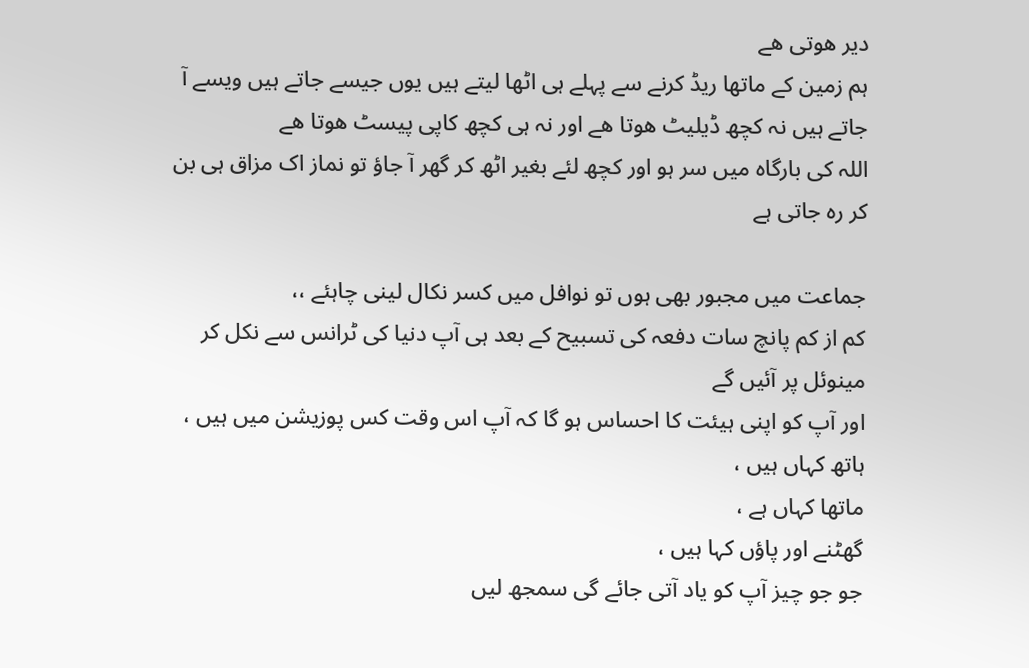دیر ھوتی ھے
ہم زمین کے ماتھا ریڈ کرنے سے پہلے ہی اٹھا لیتے ہیں یوں جیسے جاتے ہیں ویسے آ جاتے ہیں نہ کچھ ڈیلیٹ ھوتا ھے اور نہ ہی کچھ کاپی پیسٹ ھوتا ھے
اللہ کی بارگاہ میں سر ہو اور کچھ لئے بغیر اٹھ کر گھر آ جاؤ تو نماز اک مزاق ہی بن کر رہ جاتی ہے

جماعت میں مجبور بھی ہوں تو نوافل میں کسر نکال لینی چاہئے ،،
کم از کم پانچ سات دفعہ کی تسبیح کے بعد ہی آپ دنیا کی ٹرانس سے نکل کر مینوئل پر آئیں گے
اور آپ کو اپنی ہیئت کا احساس ہو گا کہ آپ اس وقت کس پوزیشن میں ہیں ،
ہاتھ کہاں ہیں ،
ماتھا کہاں ہے ،
گھٹنے اور پاؤں کہا ہیں ،
جو جو چیز آپ کو یاد آتی جائے گی سمجھ لیں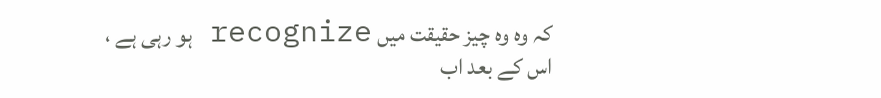کہ وہ وہ چیز حقیقت میں recognize ہو رہی ہے ،
اس کے بعد اب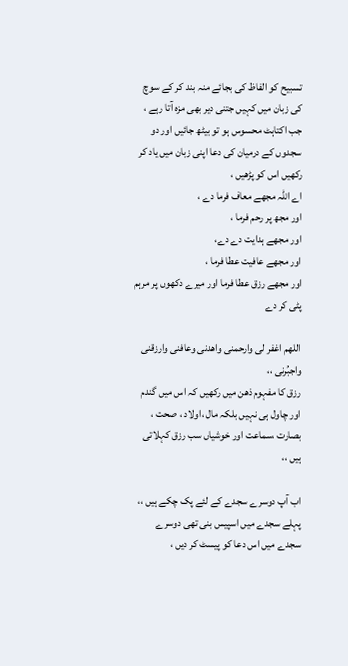تسبیح کو الفاظ کی بجائے منہ بند کر کے سوچ کی زبان میں کہیں جتنی دیر بھی مزہ آتا رہے ،
جب اکتاہٹ محسوس ہو تو بیٹھ جائیں اور دو سجدوں کے درمیان کی دعا اپنی زبان میں یاد کر رکھیں اس کو پڑھیں ،
اے اللہ مجھے معاف فرما دے ،
اور مجھ پر رحم فرما ،
اور مجھے ہدایت دے دے،
اور مجھے عافیت عطا فرما ،
اور مجھے رزق عطا فرما اور میرے دکھوں پر مرہم پٹی کر دے

اللھم اغفر لی وارحمنی واھدنی وعافنی وارزقنی واجبُرنی ،،
رزق کا مفہوم ذھن میں رکھیں کہ اس میں گندم اور چاول ہی نہیں بلکہ مال ،اولاد ، صحت ، بصارت ،سماعت اور خوشیاں سب رزق کہلاتی ہیں ،،

اب آپ دوسرے سجدے کے لئے پک چکے ہیں ،،
پہلے سجدے میں اسپیس بنی تھی دوسرے سجدے میں اس دعا کو پیسٹ کر دیں ،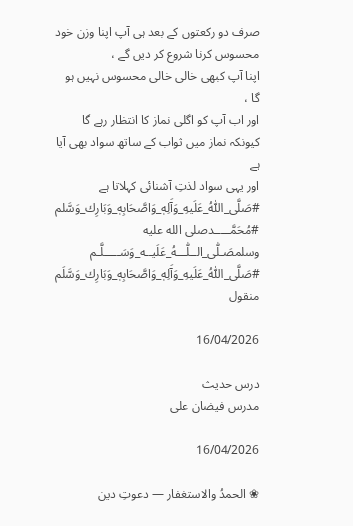صرف دو رکعتوں کے بعد ہی آپ اپنا وزن خود محسوس کرنا شروع کر دیں گے ،
اپنا آپ کبھی خالی خالی محسوس نہیں ہو گا ،
اور اب آپ کو اگلی نماز کا انتظار رہے گا
کیونکہ نماز میں ثواب کے ساتھ سواد بھی آیا ہے
اور یہی سواد لذتِ آشنائی کہلاتا ہے
#صَلَّى_اللّٰهُ_عَلَيهِ_وَآَلِهٖ_وَاصَّحَابِهٖ_وَبَارِك_وَسَّلم
#مُحَمَّـــــدصلى الله عليه وسلمصَـلّٰی_الــلّٰـــهُ_عَلَيــه_وَسَـــــلَّـم
#صَلَّى_اللّٰهُ_عَلَيهِ_وَآَلِهٖ_وَاصَّحَابِهٖ_وَبَارِك_وَسَّلَم
منقول

16/04/2026

درس حدیث
مدرس فیضان علی

16/04/2026

❀ الحمدُ والاستغفار — دعوتِ دین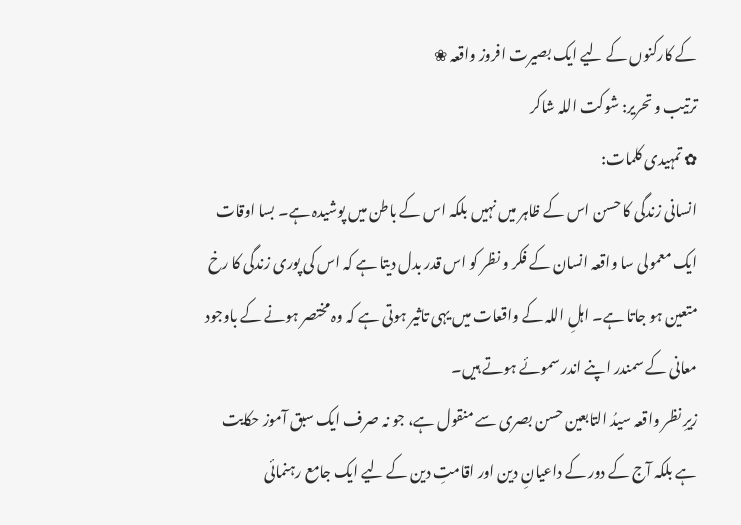کے کارکنوں کے لیے ایک بصیرت افروز واقعہ ❀
ترتیب و تحریر: شوکت اللہ شاکر
✿ تمہیدی کلمات:
انسانی زندگی کا حسن اس کے ظاہر میں نہیں بلکہ اس کے باطن میں پوشیدہ ہے۔ بسا اوقات ایک معمولی سا واقعہ انسان کے فکر و نظر کو اس قدر بدل دیتا ہے کہ اس کی پوری زندگی کا رخ متعین ہو جاتا ہے۔ اہلِ اللہ کے واقعات میں یہی تاثیر ہوتی ہے کہ وہ مختصر ہونے کے باوجود معانی کے سمندر اپنے اندر سموئے ہوتے ہیں۔
زیرِ نظر واقعہ سیدُ التابعین حسن بصری سے منقول ہے، جو نہ صرف ایک سبق آموز حکایت ہے بلکہ آج کے دور کے داعیانِ دین اور اقامتِ دین کے لیے ایک جامع رہنمائی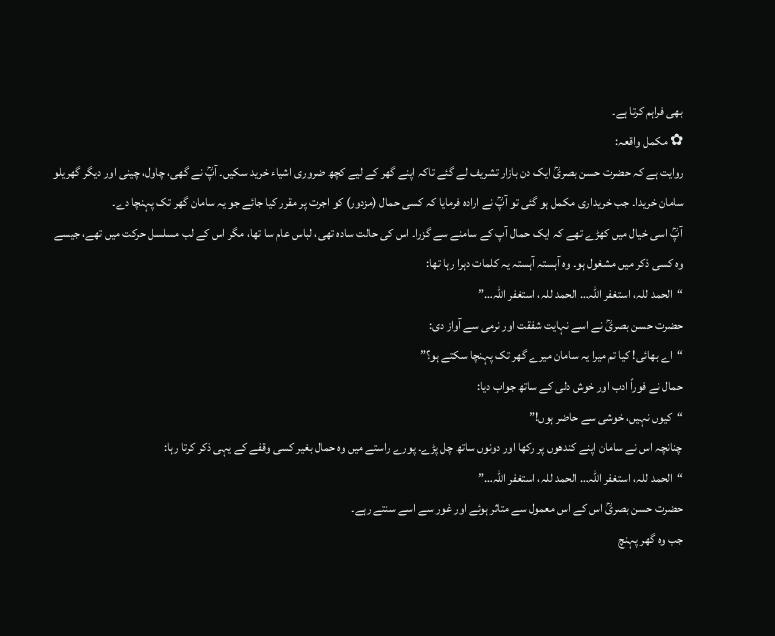بھی فراہم کرتا ہے۔
✿ مکمل واقعہ:
روایت ہے کہ حضرت حسن بصریؒ ایک دن بازار تشریف لے گئے تاکہ اپنے گھر کے لیے کچھ ضروری اشیاء خرید سکیں۔ آپؒ نے گھی، چاول، چینی اور دیگر گھریلو سامان خریدا۔ جب خریداری مکمل ہو گئی تو آپؒ نے ارادہ فرمایا کہ کسی حمال (مزدور) کو اجرت پر مقرر کیا جائے جو یہ سامان گھر تک پہنچا دے۔
آپؒ اسی خیال میں کھڑے تھے کہ ایک حمال آپ کے سامنے سے گزرا۔ اس کی حالت سادہ تھی، لباس عام سا تھا، مگر اس کے لب مسلسل حرکت میں تھے، جیسے وہ کسی ذکر میں مشغول ہو۔ وہ آہستہ آہستہ یہ کلمات دہرا رہا تھا:
“الحمد للہ، استغفر اللہ… الحمد للہ، استغفر اللہ…”
حضرت حسن بصریؒ نے اسے نہایت شفقت اور نرمی سے آواز دی:
“اے بھائی! کیا تم میرا یہ سامان میرے گھر تک پہنچا سکتے ہو؟”
حمال نے فوراً ادب اور خوش دلی کے ساتھ جواب دیا:
“کیوں نہیں، خوشی سے حاضر ہوں!”
چنانچہ اس نے سامان اپنے کندھوں پر رکھا اور دونوں ساتھ چل پڑے۔ پورے راستے میں وہ حمال بغیر کسی وقفے کے یہی ذکر کرتا رہا:
“الحمد للہ، استغفر اللہ… الحمد للہ، استغفر اللہ…”
حضرت حسن بصریؒ اس کے اس معمول سے متاثر ہوئے اور غور سے اسے سنتے رہے۔
جب وہ گھر پہنچ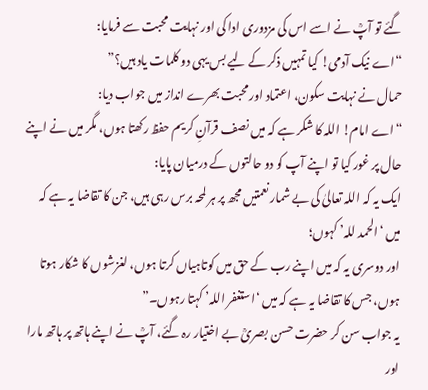گئے تو آپؒ نے اسے اس کی مزدوری ادا کی اور نہایت محبت سے فرمایا:
“اے نیک آدمی! کیا تمہیں ذکر کے لیے بس یہی دو کلمات یاد ہیں؟”
حمال نے نہایت سکون، اعتماد اور محبت بھرے انداز میں جواب دیا:
“اے امام! اللہ کا شکر ہے کہ میں نصف قرآنِ کریم حفظ رکھتا ہوں، مگر میں نے اپنے حال پر غور کیا تو اپنے آپ کو دو حالتوں کے درمیان پایا:
ایک یہ کہ اللہ تعالیٰ کی بے شمار نعمتیں مجھ پر ہر لمحہ برس رہی ہیں، جن کا تقاضا یہ ہے کہ میں ‘الحمد للہ’ کہوں؛
اور دوسری یہ کہ میں اپنے رب کے حق میں کوتاہیاں کرتا ہوں، لغزشوں کا شکار ہوتا ہوں، جس کا تقاضا یہ ہے کہ میں ‘استغفر اللہ’ کہتا رہوں۔”
یہ جواب سن کر حضرت حسن بصریؒ بے اختیار رہ گئے، آپؒ نے اپنے ہاتھ پر ہاتھ مارا اور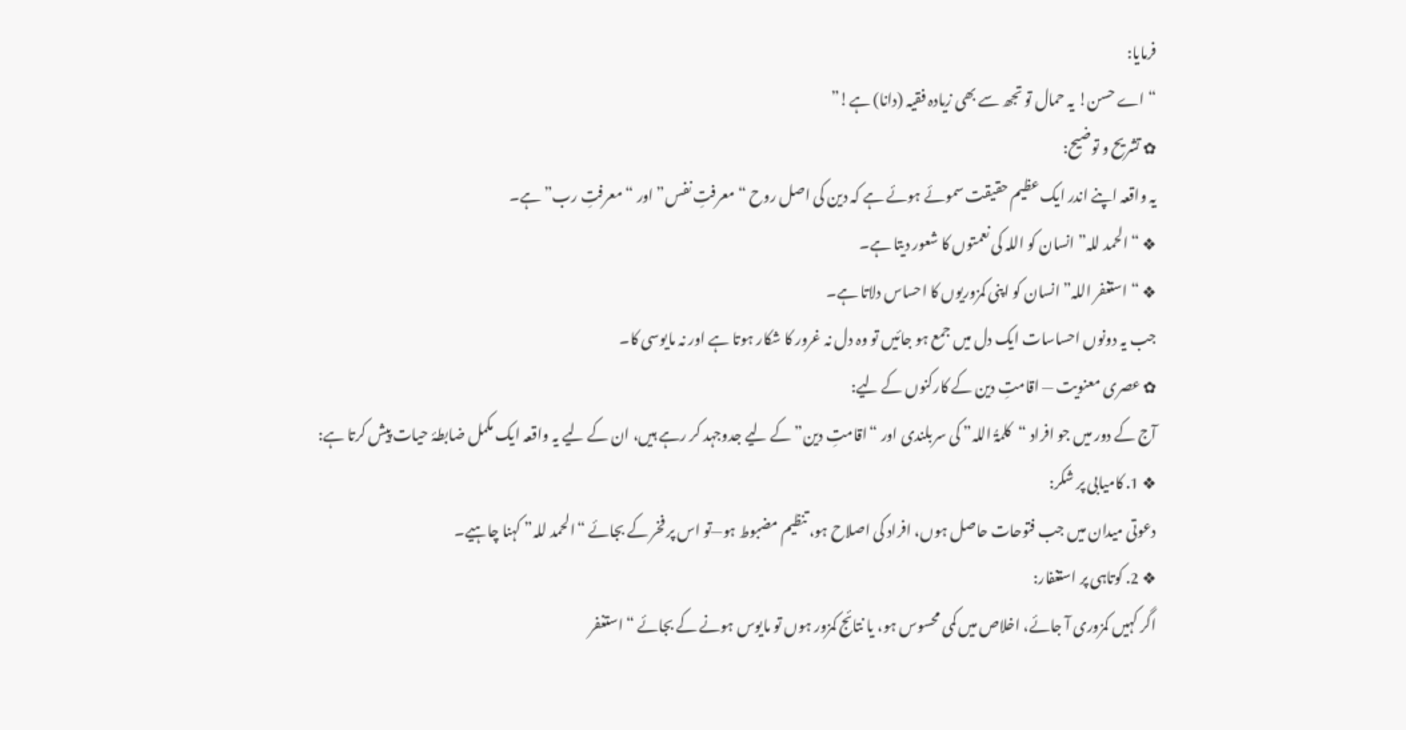فرمایا:
“اے حسن! یہ حمال تو تجھ سے بھی زیادہ فقیہ (دانا) ہے!”
✿ تشریح و توضیح:
یہ واقعہ اپنے اندر ایک عظیم حقیقت سموئے ہوئے ہے کہ دین کی اصل روح “معرفتِ نفس” اور “معرفتِ رب” ہے۔
❖ “الحمد للہ” انسان کو اللہ کی نعمتوں کا شعور دیتا ہے۔
❖ “استغفر اللہ” انسان کو اپنی کمزوریوں کا احساس دلاتا ہے۔
جب یہ دونوں احساسات ایک دل میں جمع ہو جائیں تو وہ دل نہ غرور کا شکار ہوتا ہے اور نہ مایوسی کا۔
✿ عصری معنویت — اقامتِ دین کے کارکنوں کے لیے:
آج کے دور میں جو افراد “کلمۃُ اللہ” کی سربلندی اور “اقامتِ دین” کے لیے جدوجہد کر رہے ہیں، ان کے لیے یہ واقعہ ایک مکمل ضابطۂ حیات پیش کرتا ہے:
❖ 1. کامیابی پر شکر:
دعوتی میدان میں جب فتوحات حاصل ہوں، افراد کی اصلاح ہو، تنظیم مضبوط ہو—تو اس پر فخر کے بجائے “الحمد للہ” کہنا چاہیے۔
❖ 2. کوتاہی پر استغفار:
اگر کہیں کمزوری آ جائے، اخلاص میں کمی محسوس ہو، یا نتائج کمزور ہوں تو مایوس ہونے کے بجائے “استغفر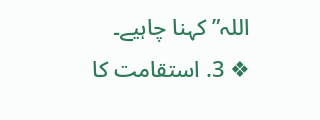اللہ” کہنا چاہیے۔
❖ 3. استقامت کا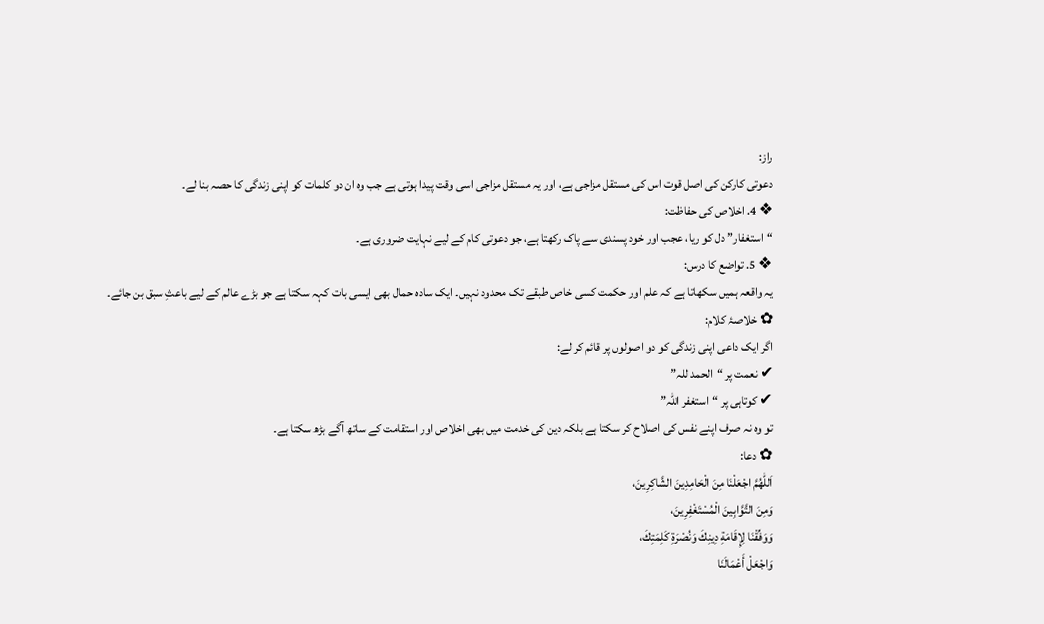راز:
دعوتی کارکن کی اصل قوت اس کی مستقل مزاجی ہے، اور یہ مستقل مزاجی اسی وقت پیدا ہوتی ہے جب وہ ان دو کلمات کو اپنی زندگی کا حصہ بنا لے۔
❖ 4. اخلاص کی حفاظت:
“استغفار” دل کو ریا، عجب اور خود پسندی سے پاک رکھتا ہے، جو دعوتی کام کے لیے نہایت ضروری ہے۔
❖ 5. تواضع کا درس:
یہ واقعہ ہمیں سکھاتا ہے کہ علم اور حکمت کسی خاص طبقے تک محدود نہیں۔ ایک سادہ حمال بھی ایسی بات کہہ سکتا ہے جو بڑے عالم کے لیے باعثِ سبق بن جائے۔
✿ خلاصۂ کلام:
اگر ایک داعی اپنی زندگی کو دو اصولوں پر قائم کر لے:
✔ نعمت پر “الحمد للہ”
✔ کوتاہی پر “استغفر اللہ”
تو وہ نہ صرف اپنے نفس کی اصلاح کر سکتا ہے بلکہ دین کی خدمت میں بھی اخلاص اور استقامت کے ساتھ آگے بڑھ سکتا ہے۔
✿ دعا:
اَللّٰهُمَّ اجْعَلْنَا مِنَ الْحَامِدِينَ الشَّاكِرِينَ،
وَمِنَ التَّوَّابِينَ الْمُسْتَغْفِرِينَ،
وَوَفِّقْنَا لِإِقَامَةِ دِينِكَ وَنُصْرَةِ كَلِمَتِكَ،
وَاجْعَلْ أَعْمَالَنَا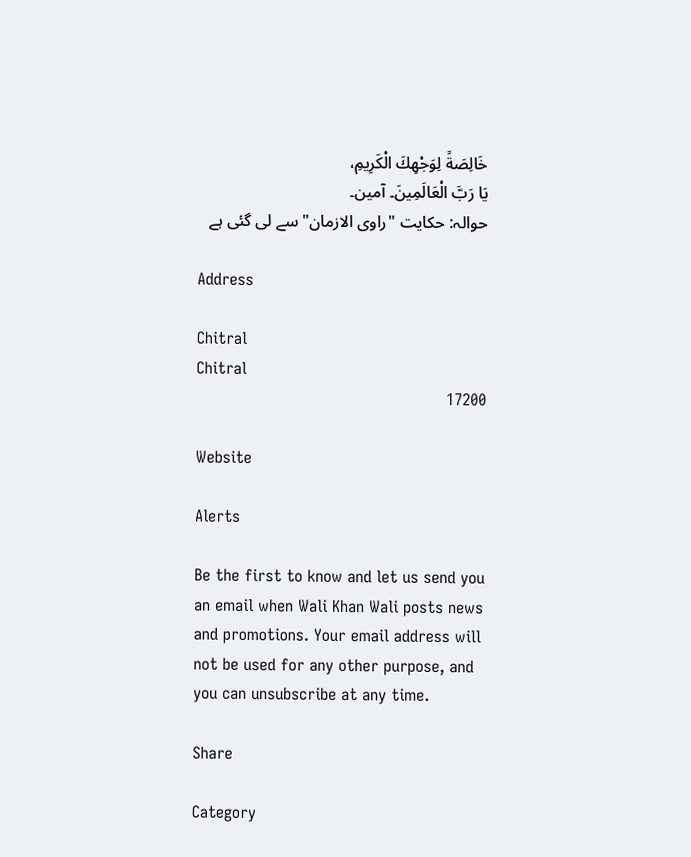خَالِصَةً لِوَجْهِكَ الْكَرِيمِ،
يَا رَبَّ الْعَالَمِينَ۔ آمین۔
حوالہ: حکایت "راوی الازمان" سے لی گئی ہے

Address

Chitral
Chitral
17200

Website

Alerts

Be the first to know and let us send you an email when Wali Khan Wali posts news and promotions. Your email address will not be used for any other purpose, and you can unsubscribe at any time.

Share

Category